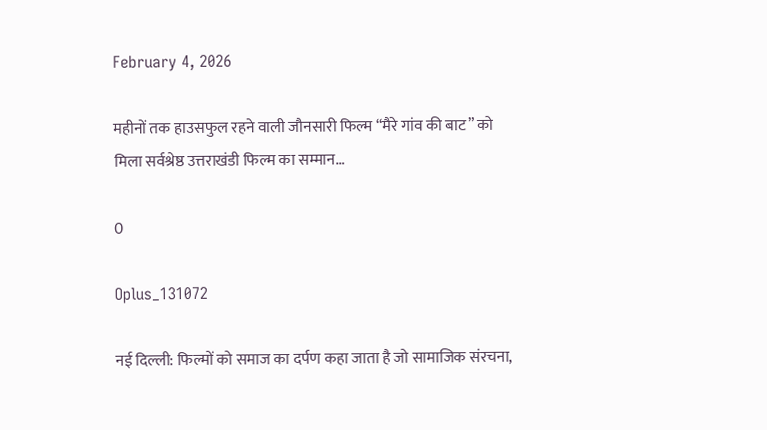February 4, 2026

महीनों तक हाउसफुल रहने वाली जौनसारी फिल्म “मैरे गांव की बाट” को मिला सर्वश्रेष्ठ उत्तराखंडी फिल्म का सम्मान…

0

Oplus_131072

नई दिल्ली: फिल्मों को समाज का दर्पण कहा जाता है जो सामाजिक संरचना,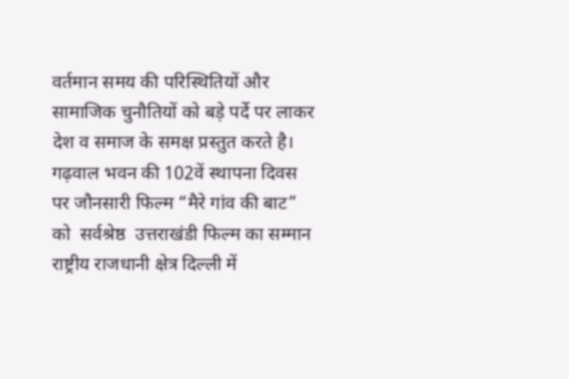वर्तमान समय की परिस्थितियों और सामाजिक चुनौतियों को बड़े पर्दे पर लाकर देश व समाज के समक्ष प्रस्तुत करते है। गढ़वाल भवन की 102वें स्थापना दिवस पर जौनसारी फिल्म “मैरे गांव की बाट” को  सर्वश्रेष्ठ  उत्तराखंडी फिल्म का सम्मान राष्ट्रीय राजधानी क्षेत्र दिल्ली में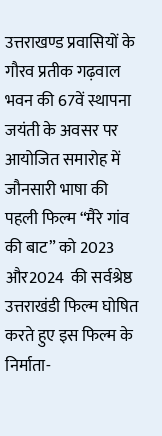उत्तराखण्ड प्रवासियों के गौरव प्रतीक गढ़वाल भवन की 67वें स्थापना जयंती के अवसर पर आयोजित समारोह में जौनसारी भाषा की पहली फिल्म “मैरे गांव की बाट” को 2023 और2024  की सर्वश्रेष्ठ उत्तराखंडी फिल्म घोषित करते हुए इस फिल्म के निर्माता-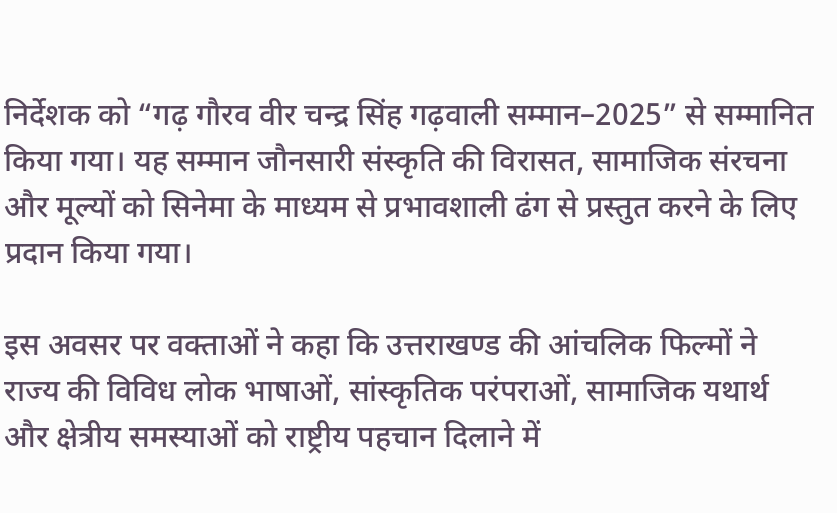निर्देशक को “गढ़ गौरव वीर चन्द्र सिंह गढ़वाली सम्मान–2025” से सम्मानित किया गया। यह सम्मान जौनसारी संस्कृति की विरासत, सामाजिक संरचना और मूल्यों को सिनेमा के माध्यम से प्रभावशाली ढंग से प्रस्तुत करने के लिए प्रदान किया गया।

इस अवसर पर वक्ताओं ने कहा कि उत्तराखण्ड की आंचलिक फिल्मों ने राज्य की विविध लोक भाषाओं, सांस्कृतिक परंपराओं, सामाजिक यथार्थ और क्षेत्रीय समस्याओं को राष्ट्रीय पहचान दिलाने में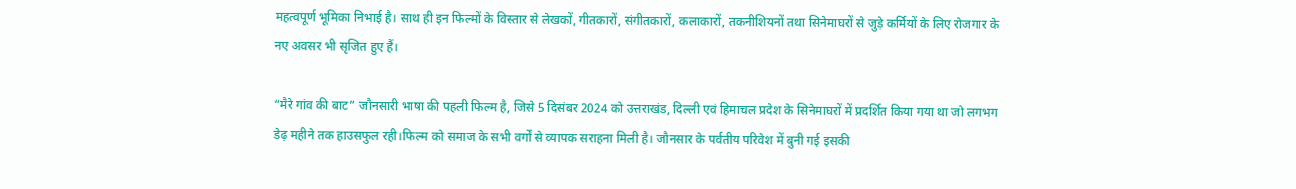महत्वपूर्ण भूमिका निभाई है। साथ ही इन फिल्मों के विस्तार से लेखकों, गीतकारों, संगीतकारों, कलाकारों, तकनीशियनों तथा सिनेमाघरों से जुड़े कर्मियों के लिए रोजगार के नए अवसर भी सृजित हुए हैं।

“मैरे गांव की बाट” जौनसारी भाषा की पहली फिल्म है, जिसे 5 दिसंबर 2024 को उत्तराखंड, दिल्ली एवं हिमाचल प्रदेश के सिनेमाघरों में प्रदर्शित किया गया था जो लगभग डेढ़ महीने तक हाउसफुल रही।फिल्म को समाज के सभी वर्गों से व्यापक सराहना मिली है। जौनसार के पर्वतीय परिवेश में बुनी गई इसकी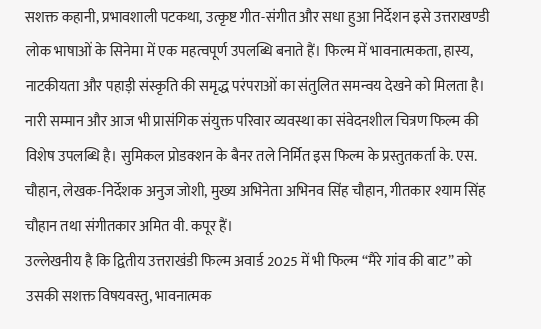सशक्त कहानी, प्रभावशाली पटकथा, उत्कृष्ट गीत-संगीत और सधा हुआ निर्देशन इसे उत्तराखण्डी लोक भाषाओं के सिनेमा में एक महत्वपूर्ण उपलब्धि बनाते हैं। फिल्म में भावनात्मकता, हास्य, नाटकीयता और पहाड़ी संस्कृति की समृद्ध परंपराओं का संतुलित समन्वय देखने को मिलता है। नारी सम्मान और आज भी प्रासंगिक संयुक्त परिवार व्यवस्था का संवेदनशील चित्रण फिल्म की विशेष उपलब्धि है। सुमिकल प्रोडक्शन के बैनर तले निर्मित इस फिल्म के प्रस्तुतकर्ता के. एस. चौहान, लेखक-निर्देशक अनुज जोशी, मुख्य अभिनेता अभिनव सिंह चौहान, गीतकार श्याम सिंह चौहान तथा संगीतकार अमित वी. कपूर हैं।
उल्लेखनीय है कि द्वितीय उत्तराखंडी फिल्म अवार्ड 2025 में भी फिल्म “मैरे गांव की बाट” को उसकी सशक्त विषयवस्तु, भावनात्मक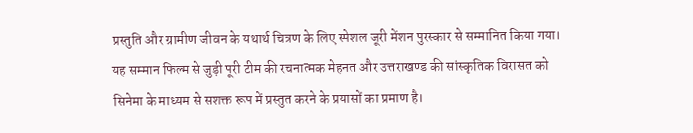प्रस्तुति और ग्रामीण जीवन के यथार्थ चित्रण के लिए स्पेशल जूरी मेंशन पुरस्कार से सम्मानित किया गया। यह सम्मान फिल्म से जुड़ी पूरी टीम की रचनात्मक मेहनत और उत्तराखण्ड की सांस्कृतिक विरासत को सिनेमा के माध्यम से सशक्त रूप में प्रस्तुत करने के प्रयासों का प्रमाण है।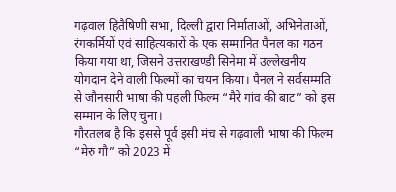गढ़वाल हितैषिणी सभा, दिल्ली द्वारा निर्माताओं, अभिनेताओं, रंगकर्मियों एवं साहित्यकारों के एक सम्मानित पैनल का गठन किया गया था, जिसने उत्तराखण्डी सिनेमा में उल्लेखनीय योगदान देने वाली फिल्मों का चयन किया। पैनल ने सर्वसम्मति से जौनसारी भाषा की पहली फिल्म “मैरे गांव की बाट” को इस सम्मान के लिए चुना।
गौरतलब है कि इससे पूर्व इसी मंच से गढ़वाली भाषा की फिल्म “मेरु गौ” को 2023 में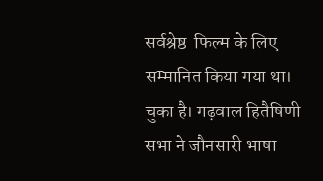सर्वश्रेष्ठ  फिल्म के लिए सम्मानित किया गया था। चुका है। गढ़वाल हितैषिणी सभा ने जौनसारी भाषा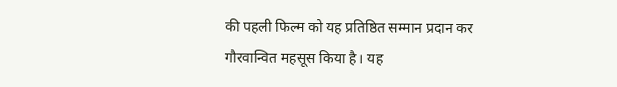की पहली फिल्म को यह प्रतिष्ठित सम्मान प्रदान कर गौरवान्वित महसूस किया है। यह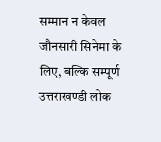सम्मान न केवल जौनसारी सिनेमा के लिए, बल्कि सम्पूर्ण उत्तराखण्डी लोक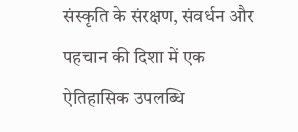संस्कृति के संरक्षण, संवर्धन और पहचान की दिशा में एक ऐतिहासिक उपलब्धि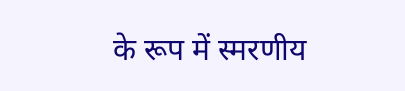के रूप में स्मरणीय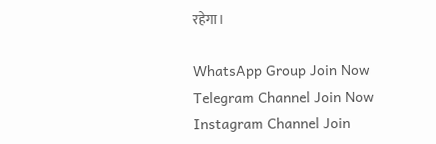रहेगा।

WhatsApp Group Join Now
Telegram Channel Join Now
Instagram Channel Join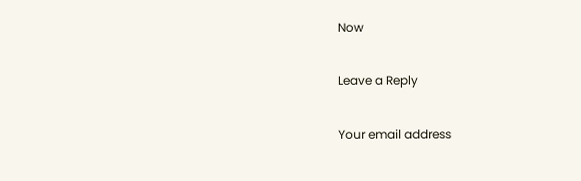Now

Leave a Reply

Your email address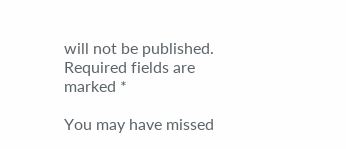will not be published. Required fields are marked *

You may have missed